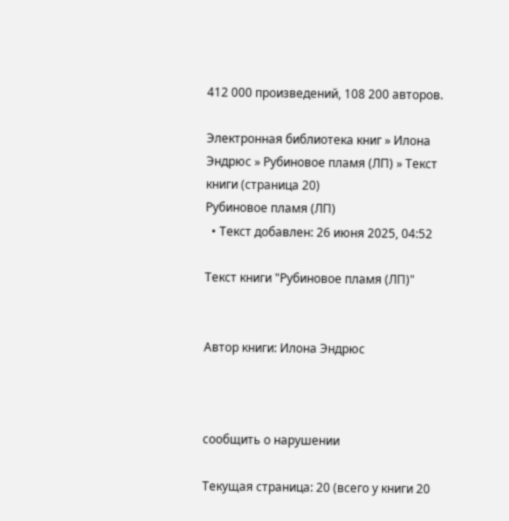412 000 произведений, 108 200 авторов.

Электронная библиотека книг » Илона Эндрюс » Рубиновое пламя (ЛП) » Текст книги (страница 20)
Рубиновое пламя (ЛП)
  • Текст добавлен: 26 июня 2025, 04:52

Текст книги "Рубиновое пламя (ЛП)"


Автор книги: Илона Эндрюс



сообщить о нарушении

Текущая страница: 20 (всего у книги 20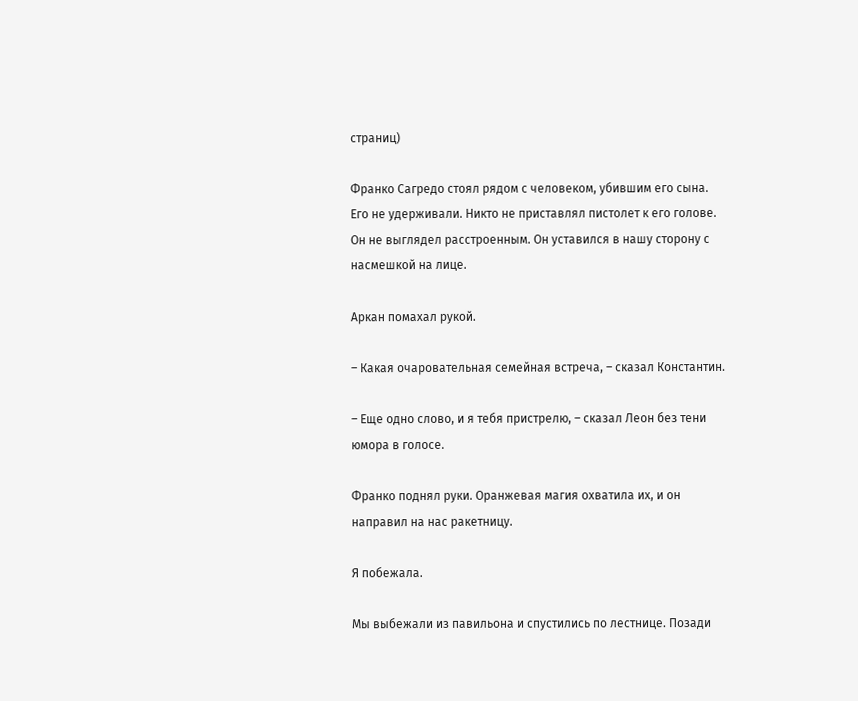страниц)

Франко Сагредо стоял рядом с человеком, убившим его сына. Его не удерживали. Никто не приставлял пистолет к его голове. Он не выглядел расстроенным. Он уставился в нашу сторону с насмешкой на лице.

Аркан помахал рукой.

– Какая очаровательная семейная встреча, – сказал Константин.

– Еще одно слово, и я тебя пристрелю, – сказал Леон без тени юмора в голосе.

Франко поднял руки. Оранжевая магия охватила их, и он направил на нас ракетницу.

Я побежала.

Мы выбежали из павильона и спустились по лестнице. Позади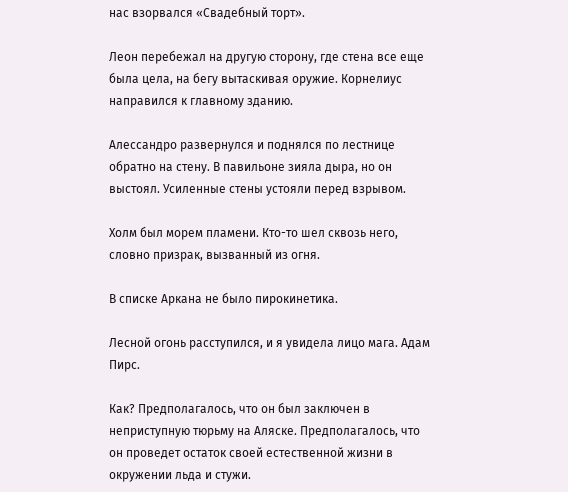нас взорвался «Свадебный торт».

Леон перебежал на другую сторону, где стена все еще была цела, на бегу вытаскивая оружие. Корнелиус направился к главному зданию.

Алессандро развернулся и поднялся по лестнице обратно на стену. В павильоне зияла дыра, но он выстоял. Усиленные стены устояли перед взрывом.

Холм был морем пламени. Кто-то шел сквозь него, словно призрак, вызванный из огня.

В списке Аркана не было пирокинетика.

Лесной огонь расступился, и я увидела лицо мага. Адам Пирс.

Как? Предполагалось, что он был заключен в неприступную тюрьму на Аляске. Предполагалось, что он проведет остаток своей естественной жизни в окружении льда и стужи.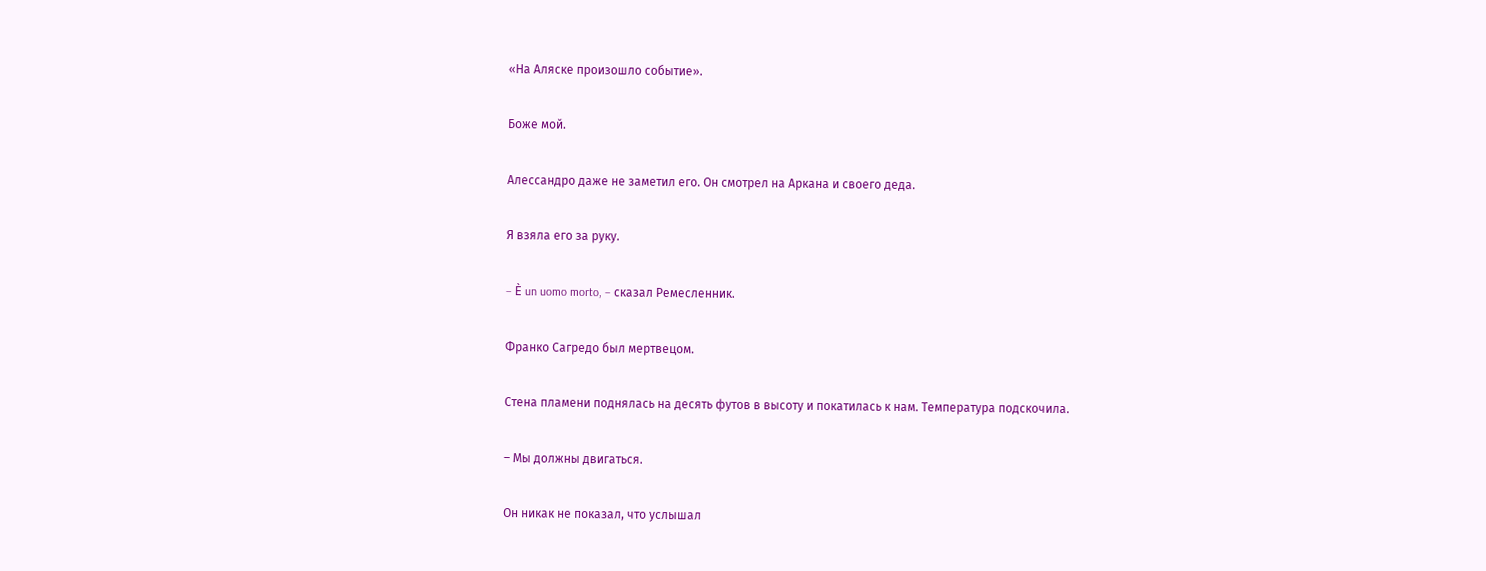«На Аляске произошло событие».

Боже мой.

Алессандро даже не заметил его. Он смотрел на Аркана и своего деда.

Я взяла его за руку.

– È un uomo morto, – сказал Ремесленник.

Франко Сагредо был мертвецом.

Стена пламени поднялась на десять футов в высоту и покатилась к нам. Температура подскочила.

– Мы должны двигаться.

Он никак не показал, что услышал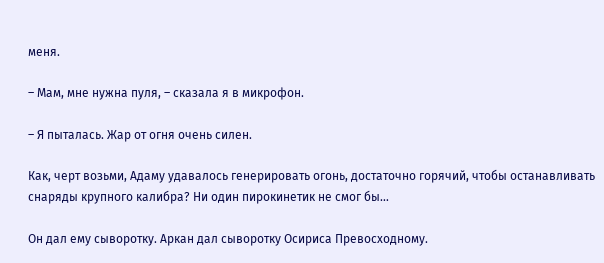меня.

– Мам, мне нужна пуля, – сказала я в микрофон.

– Я пыталась. Жар от огня очень силен.

Как, черт возьми, Адаму удавалось генерировать огонь, достаточно горячий, чтобы останавливать снаряды крупного калибра? Ни один пирокинетик не смог бы…

Он дал ему сыворотку. Аркан дал сыворотку Осириса Превосходному.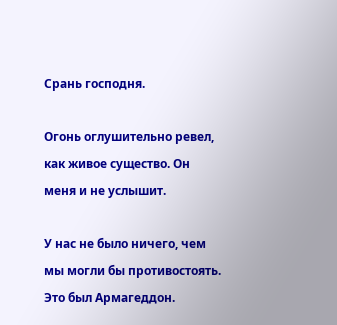Срань господня.

Огонь оглушительно ревел, как живое существо. Он меня и не услышит.

У нас не было ничего, чем мы могли бы противостоять. Это был Армагеддон.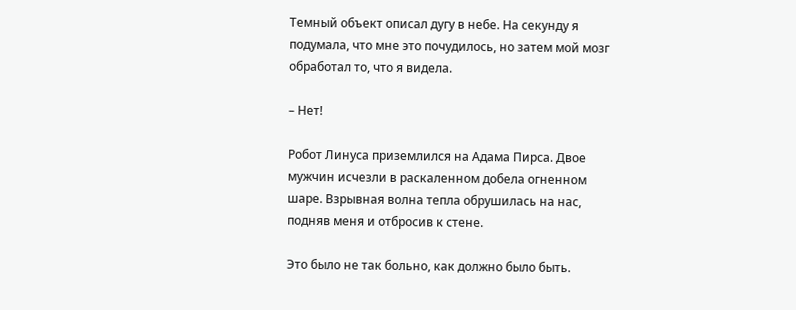Темный объект описал дугу в небе. На секунду я подумала, что мне это почудилось, но затем мой мозг обработал то, что я видела.

– Нет!

Робот Линуса приземлился на Адама Пирса. Двое мужчин исчезли в раскаленном добела огненном шаре. Взрывная волна тепла обрушилась на нас, подняв меня и отбросив к стене.

Это было не так больно, как должно было быть.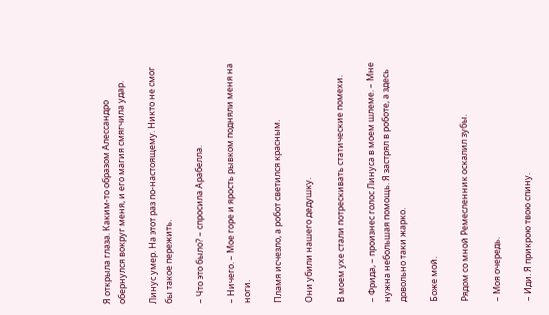Я открыла глаза. Каким-то образом Алессандро обернулся вокруг меня, и его магия смягчила удар.

Линус умер. На этот раз по-настоящему. Никто не смог бы такое пережить.

– Что это было? – спросила Арабелла.

– Ничего. – Мое горе и ярость рывком подняли меня на ноги.

Пламя исчезло, а робот светился красным.

Они убили нашего дедушку.

В моем ухе стали потрескивать статические помехи.

– Фрида, – произнес голос Линуса в моем шлеме. – Мне нужна небольшая помощь. Я застрял в роботе, а здесь довольно таки жарко.

Боже мой.

Рядом со мной Ремесленник оскалил зубы.

– Моя очередь.

– Иди. Я прикрою твою спину.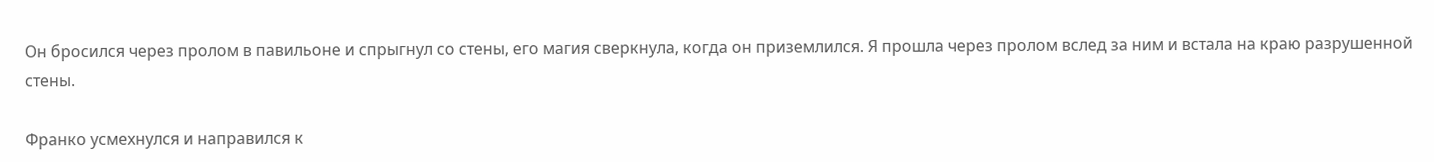Он бросился через пролом в павильоне и спрыгнул со стены, его магия сверкнула, когда он приземлился. Я прошла через пролом вслед за ним и встала на краю разрушенной стены.

Франко усмехнулся и направился к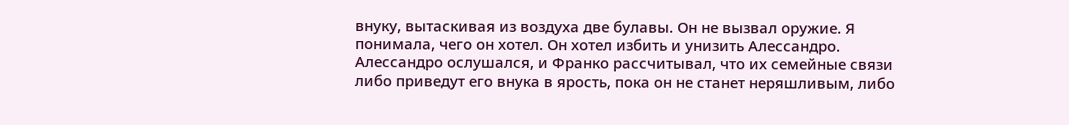внуку, вытаскивая из воздуха две булавы. Он не вызвал оружие. Я понимала, чего он хотел. Он хотел избить и унизить Алессандро. Алессандро ослушался, и Франко рассчитывал, что их семейные связи либо приведут его внука в ярость, пока он не станет неряшливым, либо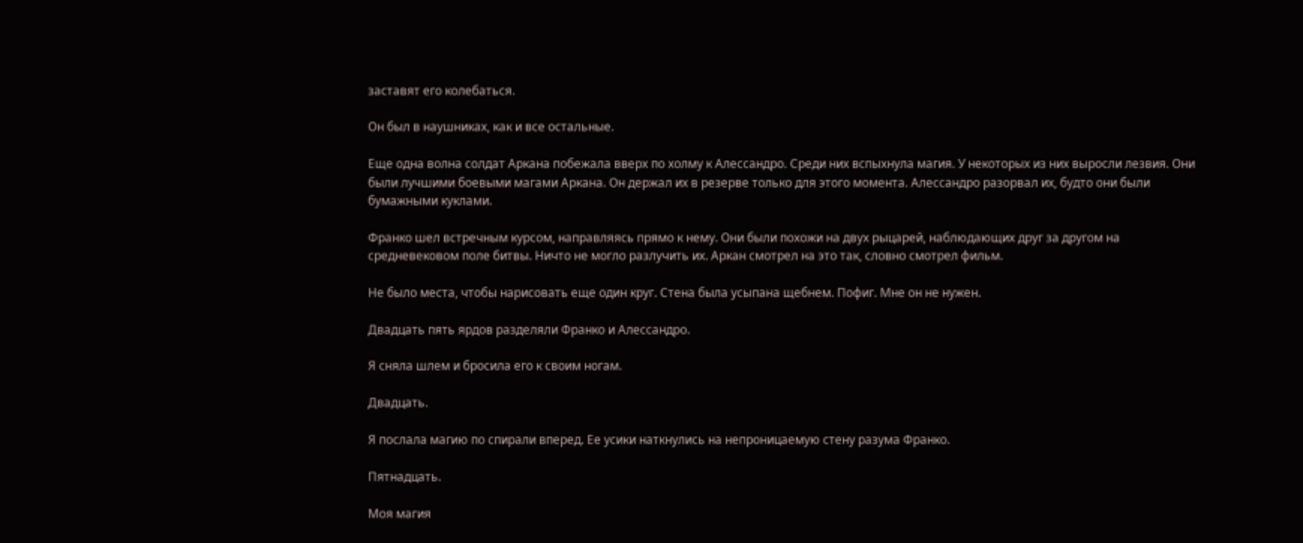заставят его колебаться.

Он был в наушниках, как и все остальные.

Еще одна волна солдат Аркана побежала вверх по холму к Алессандро. Среди них вспыхнула магия. У некоторых из них выросли лезвия. Они были лучшими боевыми магами Аркана. Он держал их в резерве только для этого момента. Алессандро разорвал их, будто они были бумажными куклами.

Франко шел встречным курсом, направляясь прямо к нему. Они были похожи на двух рыцарей, наблюдающих друг за другом на средневековом поле битвы. Ничто не могло разлучить их. Аркан смотрел на это так, словно смотрел фильм.

Не было места, чтобы нарисовать еще один круг. Стена была усыпана щебнем. Пофиг. Мне он не нужен.

Двадцать пять ярдов разделяли Франко и Алессандро.

Я сняла шлем и бросила его к своим ногам.

Двадцать.

Я послала магию по спирали вперед. Ее усики наткнулись на непроницаемую стену разума Франко.

Пятнадцать.

Моя магия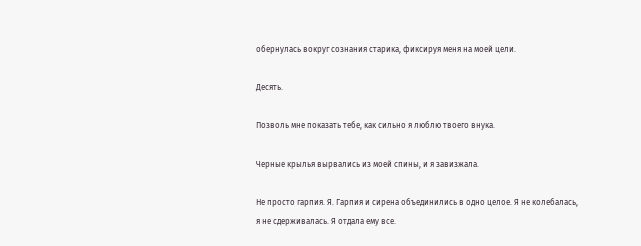обернулась вокруг сознания старика, фиксируя меня на моей цели.

Десять.

Позволь мне показать тебе, как сильно я люблю твоего внука.

Черные крылья вырвались из моей спины, и я завизжала.

Не просто гарпия. Я. Гарпия и сирена объединились в одно целое. Я не колебалась, я не сдерживалась. Я отдала ему все.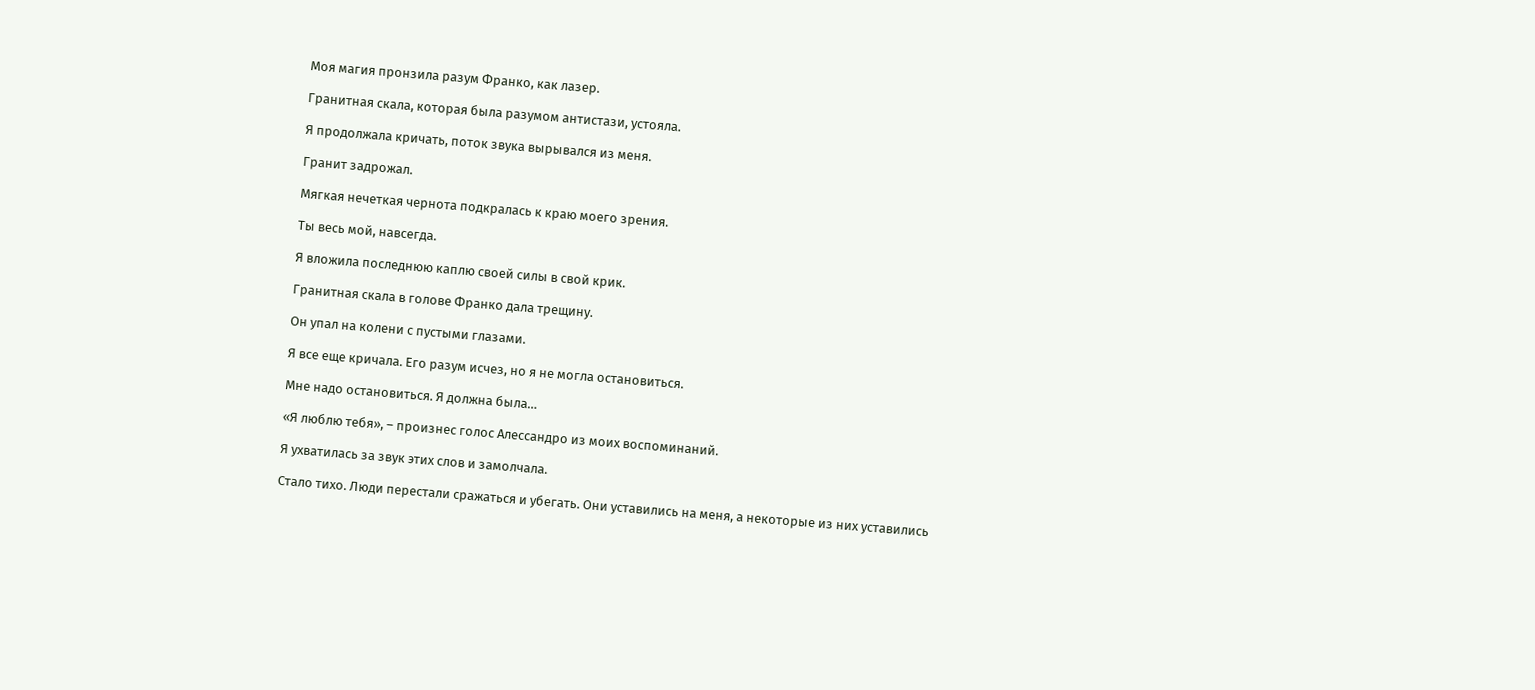Моя магия пронзила разум Франко, как лазер.

Гранитная скала, которая была разумом антистази, устояла.

Я продолжала кричать, поток звука вырывался из меня.

Гранит задрожал.

Мягкая нечеткая чернота подкралась к краю моего зрения.

Ты весь мой, навсегда.

Я вложила последнюю каплю своей силы в свой крик.

Гранитная скала в голове Франко дала трещину.

Он упал на колени с пустыми глазами.

Я все еще кричала. Его разум исчез, но я не могла остановиться.

Мне надо остановиться. Я должна была…

«Я люблю тебя», – произнес голос Алессандро из моих воспоминаний.

Я ухватилась за звук этих слов и замолчала.

Стало тихо. Люди перестали сражаться и убегать. Они уставились на меня, а некоторые из них уставились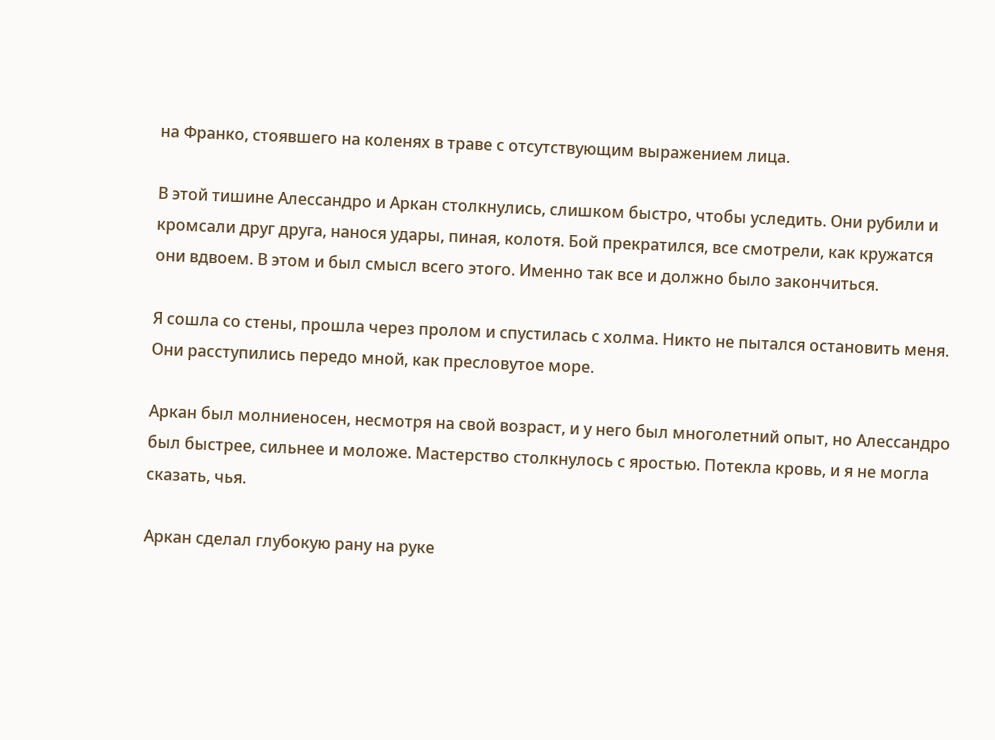на Франко, стоявшего на коленях в траве с отсутствующим выражением лица.

В этой тишине Алессандро и Аркан столкнулись, слишком быстро, чтобы уследить. Они рубили и кромсали друг друга, нанося удары, пиная, колотя. Бой прекратился, все смотрели, как кружатся они вдвоем. В этом и был смысл всего этого. Именно так все и должно было закончиться.

Я сошла со стены, прошла через пролом и спустилась с холма. Никто не пытался остановить меня. Они расступились передо мной, как пресловутое море.

Аркан был молниеносен, несмотря на свой возраст, и у него был многолетний опыт, но Алессандро был быстрее, сильнее и моложе. Мастерство столкнулось с яростью. Потекла кровь, и я не могла сказать, чья.

Аркан сделал глубокую рану на руке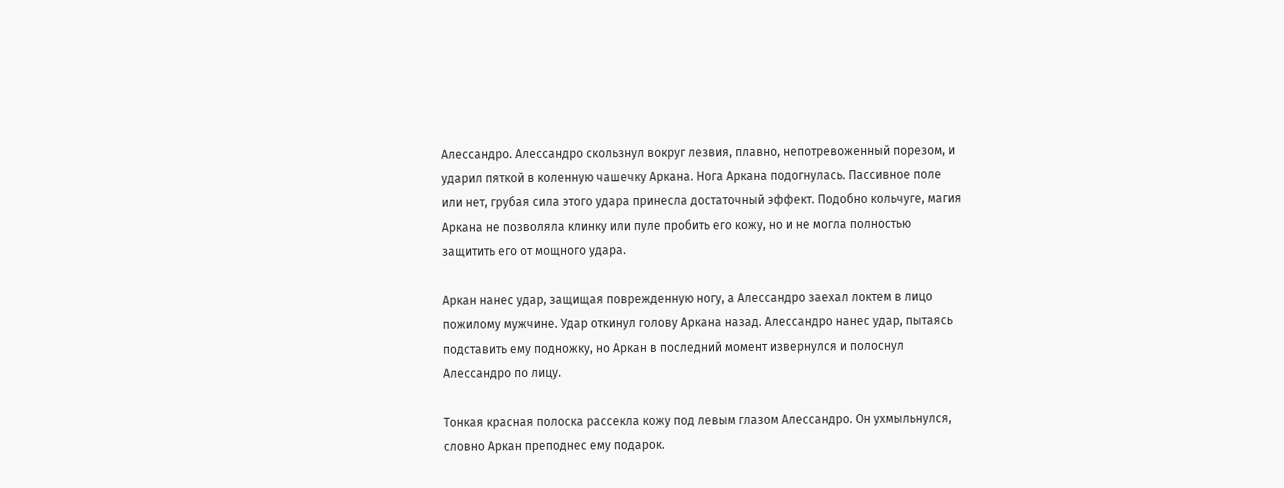Алессандро. Алессандро скользнул вокруг лезвия, плавно, непотревоженный порезом, и ударил пяткой в коленную чашечку Аркана. Нога Аркана подогнулась. Пассивное поле или нет, грубая сила этого удара принесла достаточный эффект. Подобно кольчуге, магия Аркана не позволяла клинку или пуле пробить его кожу, но и не могла полностью защитить его от мощного удара.

Аркан нанес удар, защищая поврежденную ногу, а Алессандро заехал локтем в лицо пожилому мужчине. Удар откинул голову Аркана назад. Алессандро нанес удар, пытаясь подставить ему подножку, но Аркан в последний момент извернулся и полоснул Алессандро по лицу.

Тонкая красная полоска рассекла кожу под левым глазом Алессандро. Он ухмыльнулся, словно Аркан преподнес ему подарок.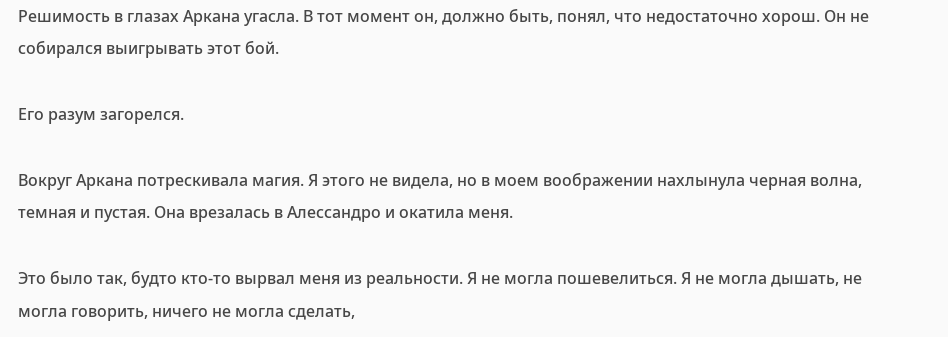Решимость в глазах Аркана угасла. В тот момент он, должно быть, понял, что недостаточно хорош. Он не собирался выигрывать этот бой.

Его разум загорелся.

Вокруг Аркана потрескивала магия. Я этого не видела, но в моем воображении нахлынула черная волна, темная и пустая. Она врезалась в Алессандро и окатила меня.

Это было так, будто кто-то вырвал меня из реальности. Я не могла пошевелиться. Я не могла дышать, не могла говорить, ничего не могла сделать,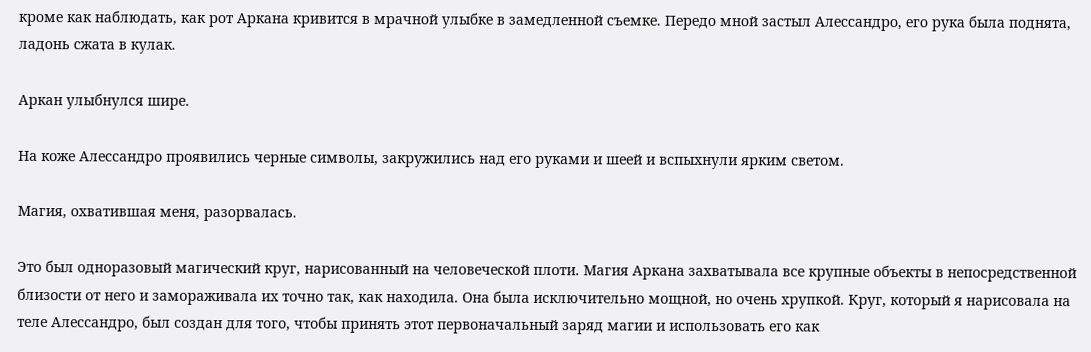кроме как наблюдать, как рот Аркана кривится в мрачной улыбке в замедленной съемке. Передо мной застыл Алессандро, его рука была поднята, ладонь сжата в кулак.

Аркан улыбнулся шире.

На коже Алессандро проявились черные символы, закружились над его руками и шеей и вспыхнули ярким светом.

Магия, охватившая меня, разорвалась.

Это был одноразовый магический круг, нарисованный на человеческой плоти. Магия Аркана захватывала все крупные объекты в непосредственной близости от него и замораживала их точно так, как находила. Она была исключительно мощной, но очень хрупкой. Круг, который я нарисовала на теле Алессандро, был создан для того, чтобы принять этот первоначальный заряд магии и использовать его как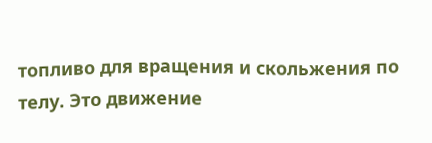топливо для вращения и скольжения по телу. Это движение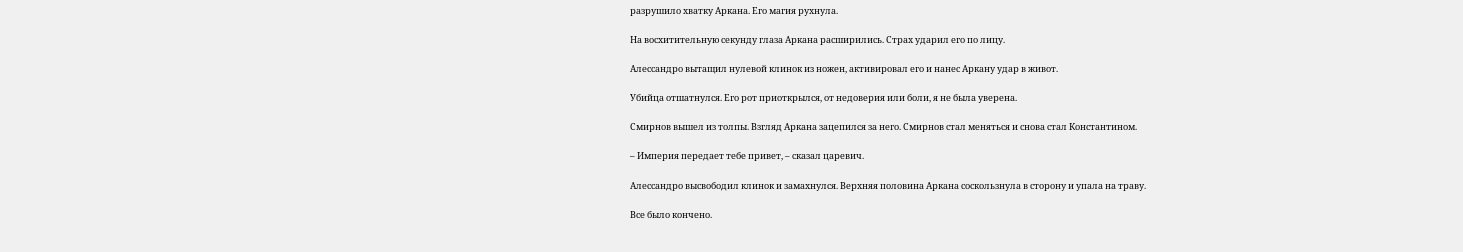разрушило хватку Аркана. Его магия рухнула.

На восхитительную секунду глаза Аркана расширились. Страх ударил его по лицу.

Алессандро вытащил нулевой клинок из ножен, активировал его и нанес Аркану удар в живот.

Убийца отшатнулся. Его рот приоткрылся, от недоверия или боли, я не была уверена.

Смирнов вышел из толпы. Взгляд Аркана зацепился за него. Смирнов стал меняться и снова стал Константином.

– Империя передает тебе привет, – сказал царевич.

Алессандро высвободил клинок и замахнулся. Верхняя половина Аркана соскользнула в сторону и упала на траву.

Все было кончено.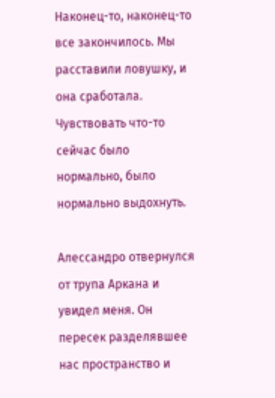Наконец-то, наконец-то все закончилось. Мы расставили ловушку, и она сработала. Чувствовать что-то сейчас было нормально, было нормально выдохнуть.

Алессандро отвернулся от трупа Аркана и увидел меня. Он пересек разделявшее нас пространство и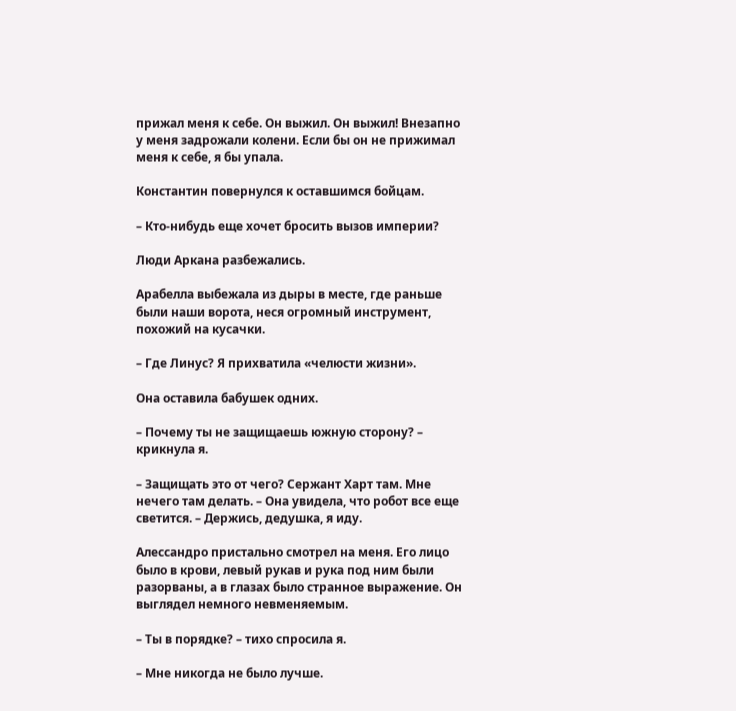прижал меня к себе. Он выжил. Он выжил! Внезапно у меня задрожали колени. Если бы он не прижимал меня к себе, я бы упала.

Константин повернулся к оставшимся бойцам.

– Кто-нибудь еще хочет бросить вызов империи?

Люди Аркана разбежались.

Арабелла выбежала из дыры в месте, где раньше были наши ворота, неся огромный инструмент, похожий на кусачки.

– Где Линус? Я прихватила «челюсти жизни».

Она оставила бабушек одних.

– Почему ты не защищаешь южную сторону? – крикнула я.

– Защищать это от чего? Сержант Харт там. Мне нечего там делать. – Она увидела, что робот все еще светится. – Держись, дедушка, я иду.

Алессандро пристально смотрел на меня. Его лицо было в крови, левый рукав и рука под ним были разорваны, а в глазах было странное выражение. Он выглядел немного невменяемым.

– Ты в порядке? – тихо спросила я.

– Мне никогда не было лучше.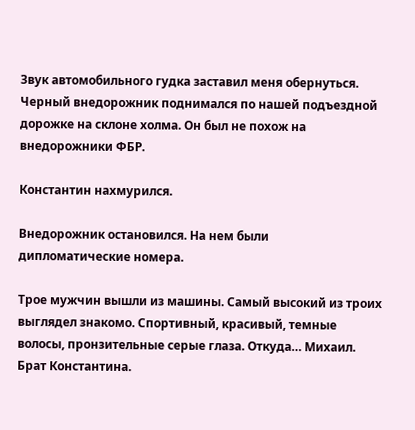Звук автомобильного гудка заставил меня обернуться. Черный внедорожник поднимался по нашей подъездной дорожке на склоне холма. Он был не похож на внедорожники ФБР.

Константин нахмурился.

Внедорожник остановился. На нем были дипломатические номера.

Трое мужчин вышли из машины. Самый высокий из троих выглядел знакомо. Спортивный, красивый, темные волосы, пронзительные серые глаза. Откуда… Михаил. Брат Константина.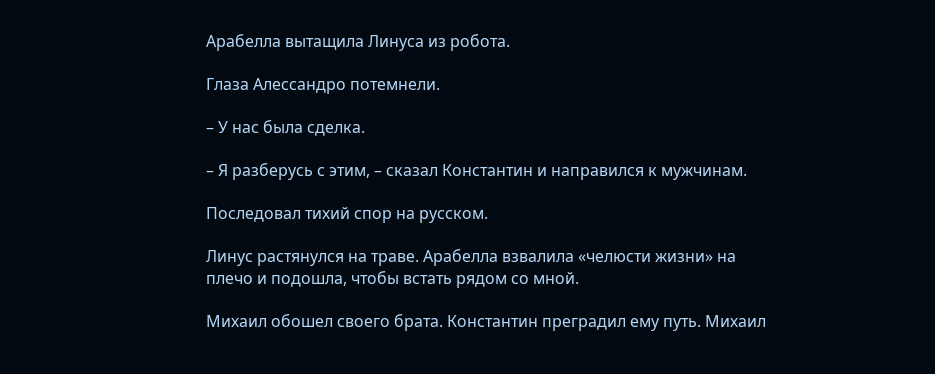Арабелла вытащила Линуса из робота.

Глаза Алессандро потемнели.

– У нас была сделка.

– Я разберусь с этим, – сказал Константин и направился к мужчинам.

Последовал тихий спор на русском.

Линус растянулся на траве. Арабелла взвалила «челюсти жизни» на плечо и подошла, чтобы встать рядом со мной.

Михаил обошел своего брата. Константин преградил ему путь. Михаил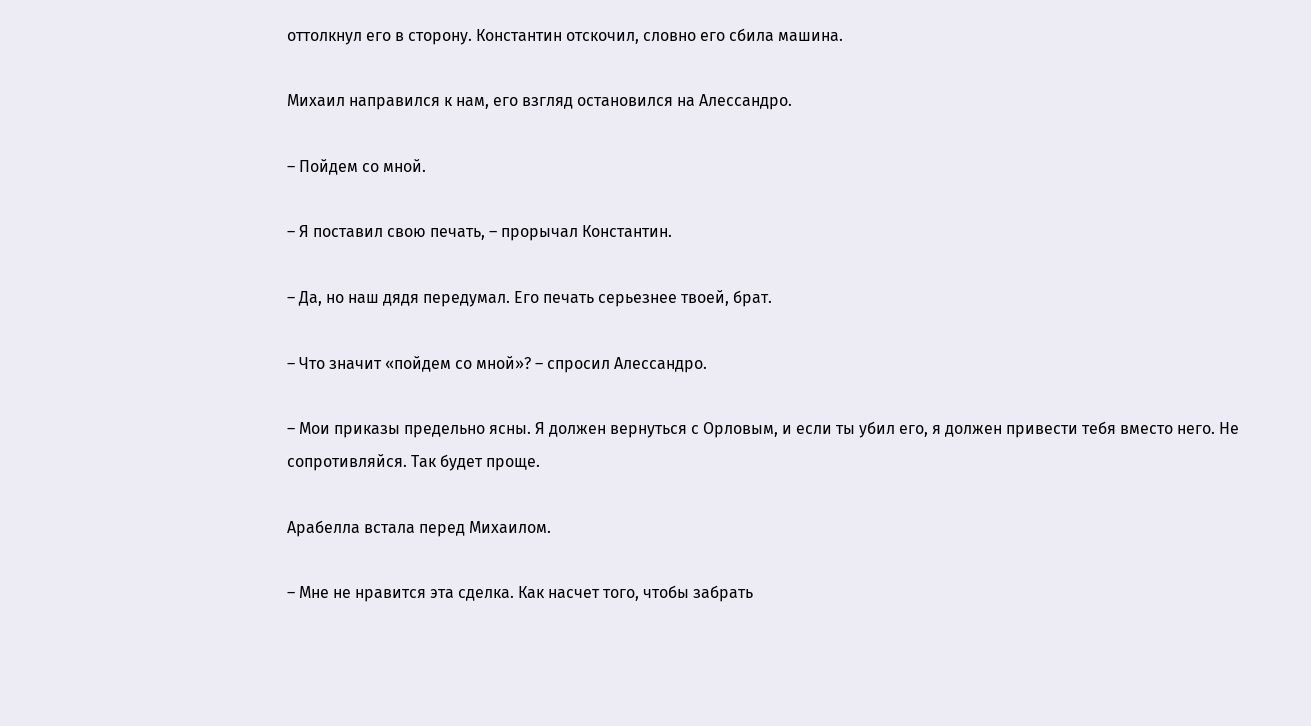оттолкнул его в сторону. Константин отскочил, словно его сбила машина.

Михаил направился к нам, его взгляд остановился на Алессандро.

– Пойдем со мной.

– Я поставил свою печать, – прорычал Константин.

– Да, но наш дядя передумал. Его печать серьезнее твоей, брат.

– Что значит «пойдем со мной»? – спросил Алессандро.

– Мои приказы предельно ясны. Я должен вернуться с Орловым, и если ты убил его, я должен привести тебя вместо него. Не сопротивляйся. Так будет проще.

Арабелла встала перед Михаилом.

– Мне не нравится эта сделка. Как насчет того, чтобы забрать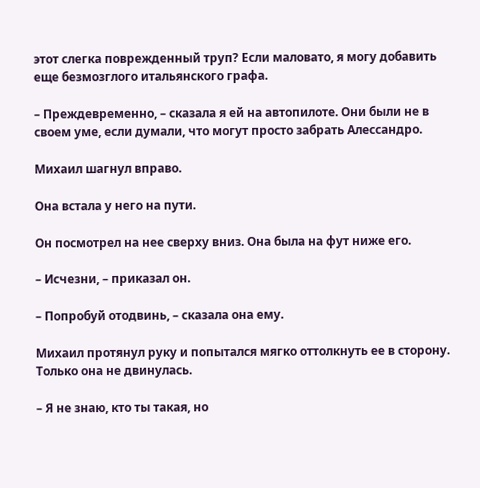этот слегка поврежденный труп? Если маловато, я могу добавить еще безмозглого итальянского графа.

– Преждевременно, – сказала я ей на автопилоте. Они были не в своем уме, если думали, что могут просто забрать Алессандро.

Михаил шагнул вправо.

Она встала у него на пути.

Он посмотрел на нее сверху вниз. Она была на фут ниже его.

– Исчезни, – приказал он.

– Попробуй отодвинь, – сказала она ему.

Михаил протянул руку и попытался мягко оттолкнуть ее в сторону. Только она не двинулась.

– Я не знаю, кто ты такая, но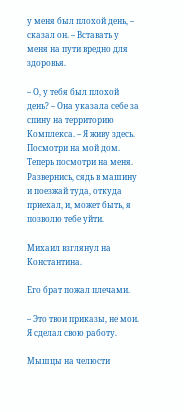у меня был плохой день, – сказал он. – Вставать у меня на пути вредно для здоровья.

– О, у тебя был плохой день? – Она указала себе за спину на территорию Комплекса. – Я живу здесь. Посмотри на мой дом. Теперь посмотри на меня. Развернись, сядь в машину и поезжай туда, откуда приехал, и, может быть, я позволю тебе уйти.

Михаил взглянул на Константина.

Его брат пожал плечами.

– Это твои приказы, не мои. Я сделал свою работу.

Мышцы на челюсти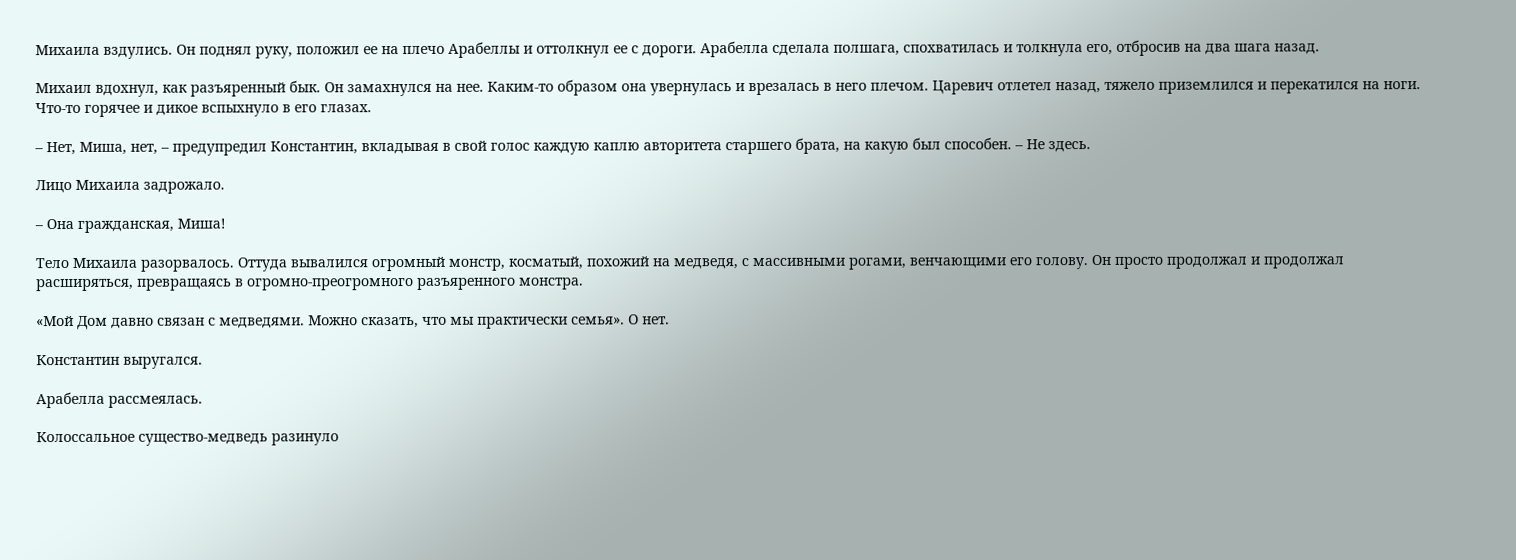Михаила вздулись. Он поднял руку, положил ее на плечо Арабеллы и оттолкнул ее с дороги. Арабелла сделала полшага, спохватилась и толкнула его, отбросив на два шага назад.

Михаил вдохнул, как разъяренный бык. Он замахнулся на нее. Каким-то образом она увернулась и врезалась в него плечом. Царевич отлетел назад, тяжело приземлился и перекатился на ноги. Что-то горячее и дикое вспыхнуло в его глазах.

– Нет, Миша, нет, – предупредил Константин, вкладывая в свой голос каждую каплю авторитета старшего брата, на какую был способен. – Не здесь.

Лицо Михаила задрожало.

– Она гражданская, Миша!

Тело Михаила разорвалось. Оттуда вывалился огромный монстр, косматый, похожий на медведя, с массивными рогами, венчающими его голову. Он просто продолжал и продолжал расширяться, превращаясь в огромно-преогромного разъяренного монстра.

«Мой Дом давно связан с медведями. Можно сказать, что мы практически семья». О нет.

Константин выругался.

Арабелла рассмеялась.

Колоссальное существо-медведь разинуло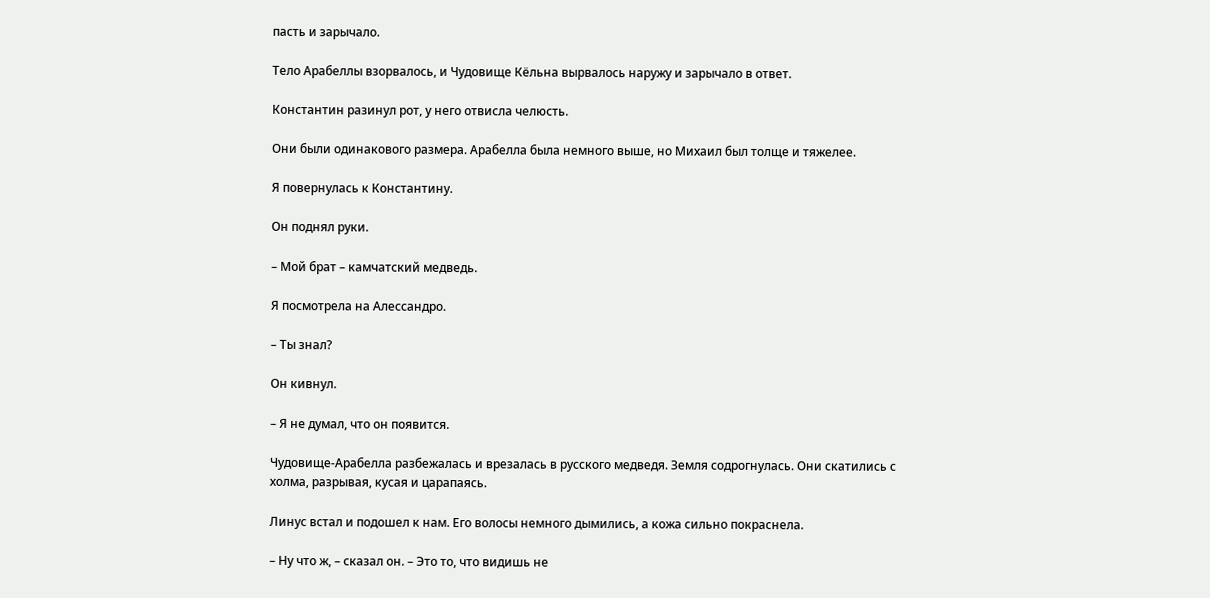пасть и зарычало.

Тело Арабеллы взорвалось, и Чудовище Кёльна вырвалось наружу и зарычало в ответ.

Константин разинул рот, у него отвисла челюсть.

Они были одинакового размера. Арабелла была немного выше, но Михаил был толще и тяжелее.

Я повернулась к Константину.

Он поднял руки.

– Мой брат – камчатский медведь.

Я посмотрела на Алессандро.

– Ты знал?

Он кивнул.

– Я не думал, что он появится.

Чудовище-Арабелла разбежалась и врезалась в русского медведя. Земля содрогнулась. Они скатились с холма, разрывая, кусая и царапаясь.

Линус встал и подошел к нам. Его волосы немного дымились, а кожа сильно покраснела.

– Ну что ж, – сказал он. – Это то, что видишь не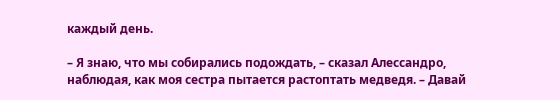каждый день.

– Я знаю, что мы собирались подождать, – сказал Алессандро, наблюдая, как моя сестра пытается растоптать медведя. – Давай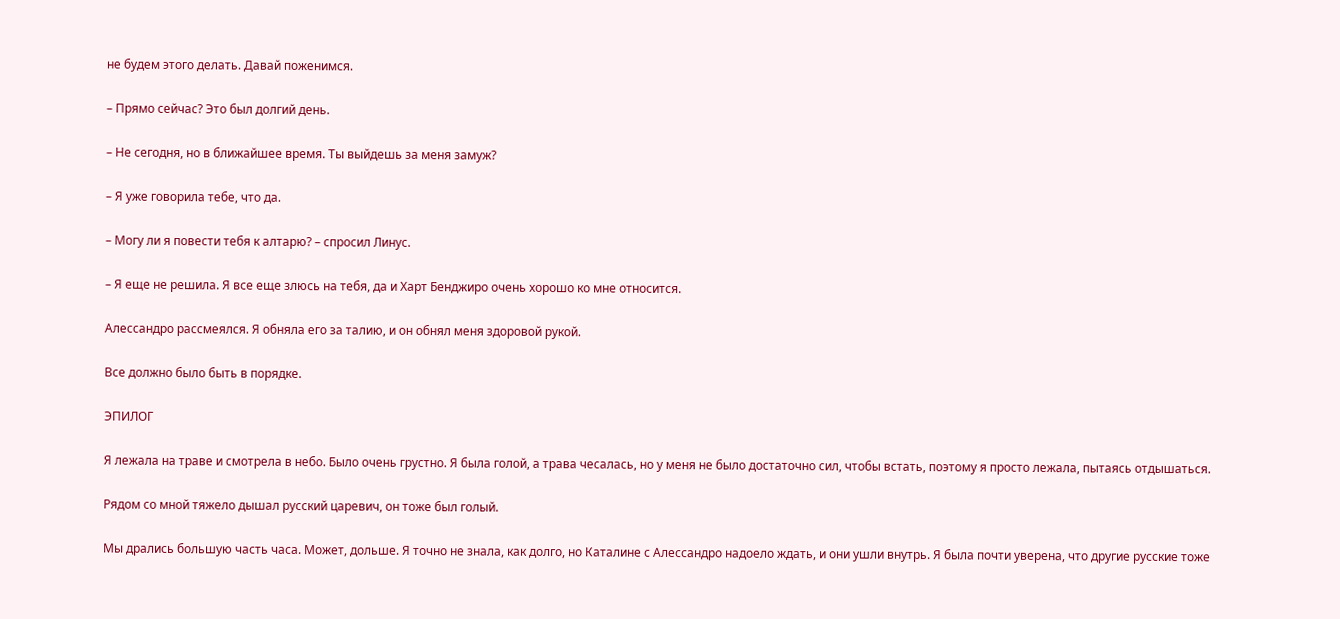не будем этого делать. Давай поженимся.

– Прямо сейчас? Это был долгий день.

– Не сегодня, но в ближайшее время. Ты выйдешь за меня замуж?

– Я уже говорила тебе, что да.

– Могу ли я повести тебя к алтарю? – спросил Линус.

– Я еще не решила. Я все еще злюсь на тебя, да и Харт Бенджиро очень хорошо ко мне относится.

Алессандро рассмеялся. Я обняла его за талию, и он обнял меня здоровой рукой.

Все должно было быть в порядке.

ЭПИЛОГ

Я лежала на траве и смотрела в небо. Было очень грустно. Я была голой, а трава чесалась, но у меня не было достаточно сил, чтобы встать, поэтому я просто лежала, пытаясь отдышаться.

Рядом со мной тяжело дышал русский царевич, он тоже был голый.

Мы дрались большую часть часа. Может, дольше. Я точно не знала, как долго, но Каталине с Алессандро надоело ждать, и они ушли внутрь. Я была почти уверена, что другие русские тоже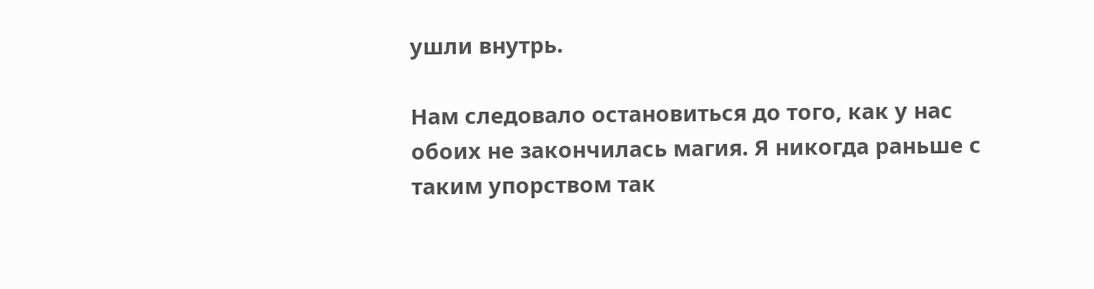ушли внутрь.

Нам следовало остановиться до того, как у нас обоих не закончилась магия. Я никогда раньше с таким упорством так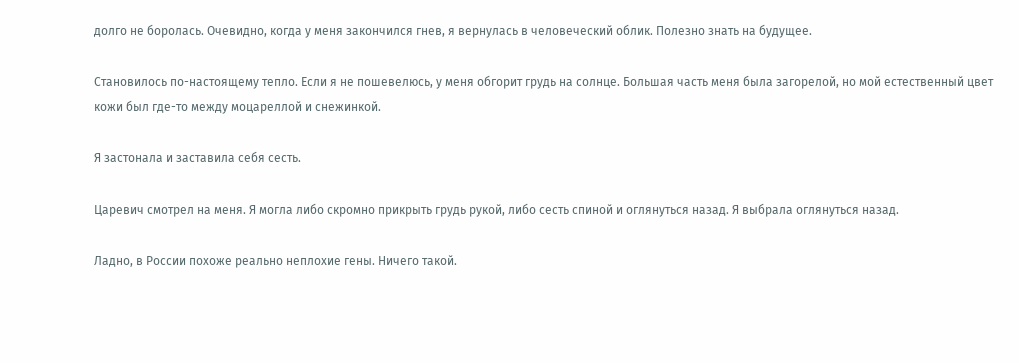долго не боролась. Очевидно, когда у меня закончился гнев, я вернулась в человеческий облик. Полезно знать на будущее.

Становилось по-настоящему тепло. Если я не пошевелюсь, у меня обгорит грудь на солнце. Большая часть меня была загорелой, но мой естественный цвет кожи был где-то между моцареллой и снежинкой.

Я застонала и заставила себя сесть.

Царевич смотрел на меня. Я могла либо скромно прикрыть грудь рукой, либо сесть спиной и оглянуться назад. Я выбрала оглянуться назад.

Ладно, в России похоже реально неплохие гены. Ничего такой.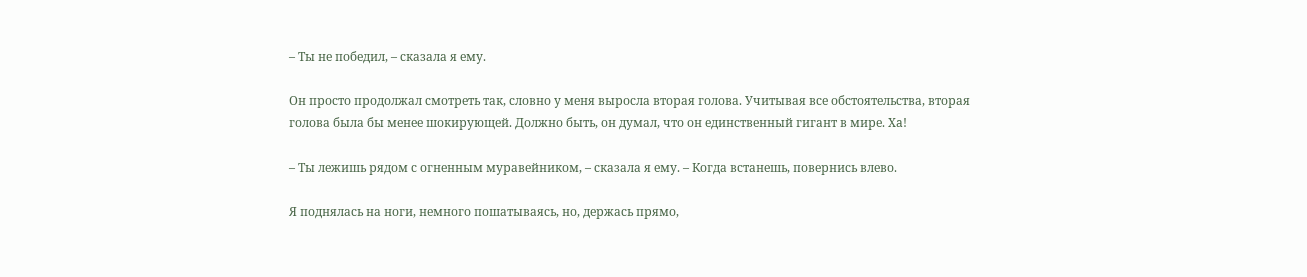– Ты не победил, – сказала я ему.

Он просто продолжал смотреть так, словно у меня выросла вторая голова. Учитывая все обстоятельства, вторая голова была бы менее шокирующей. Должно быть, он думал, что он единственный гигант в мире. Хa!

– Ты лежишь рядом с огненным муравейником, – сказала я ему. – Когда встанешь, повернись влево.

Я поднялась на ноги, немного пошатываясь, но, держась прямо,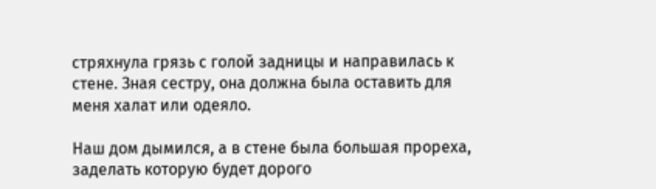стряхнула грязь с голой задницы и направилась к стене. Зная сестру, она должна была оставить для меня халат или одеяло.

Наш дом дымился, а в стене была большая прореха, заделать которую будет дорого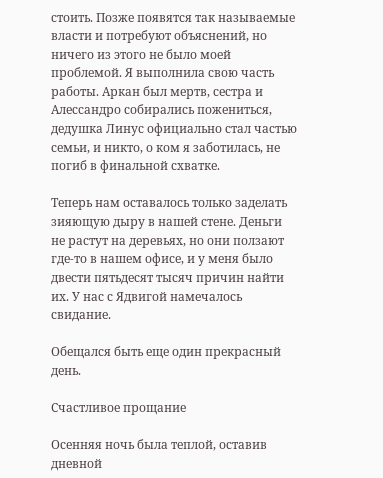стоить. Позже появятся так называемые власти и потребуют объяснений, но ничего из этого не было моей проблемой. Я выполнила свою часть работы. Аркан был мертв, сестра и Алессандро собирались пожениться, дедушка Линус официально стал частью семьи, и никто, о ком я заботилась, не погиб в финальной схватке.

Теперь нам оставалось только заделать зияющую дыру в нашей стене. Деньги не растут на деревьях, но они ползают где-то в нашем офисе, и у меня было двести пятьдесят тысяч причин найти их. У нас с Ядвигой намечалось свидание.

Обещался быть еще один прекрасный день.

Счастливое прощание

Осенняя ночь была теплой, оставив дневной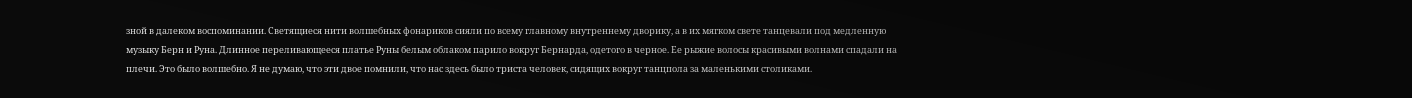зной в далеком воспоминании. Светящиеся нити волшебных фонариков сияли по всему главному внутреннему дворику, а в их мягком свете танцевали под медленную музыку Берн и Руна. Длинное переливающееся платье Руны белым облаком парило вокруг Бернарда, одетого в черное. Ее рыжие волосы красивыми волнами спадали на плечи. Это было волшебно. Я не думаю, что эти двое помнили, что нас здесь было триста человек, сидящих вокруг танцпола за маленькими столиками.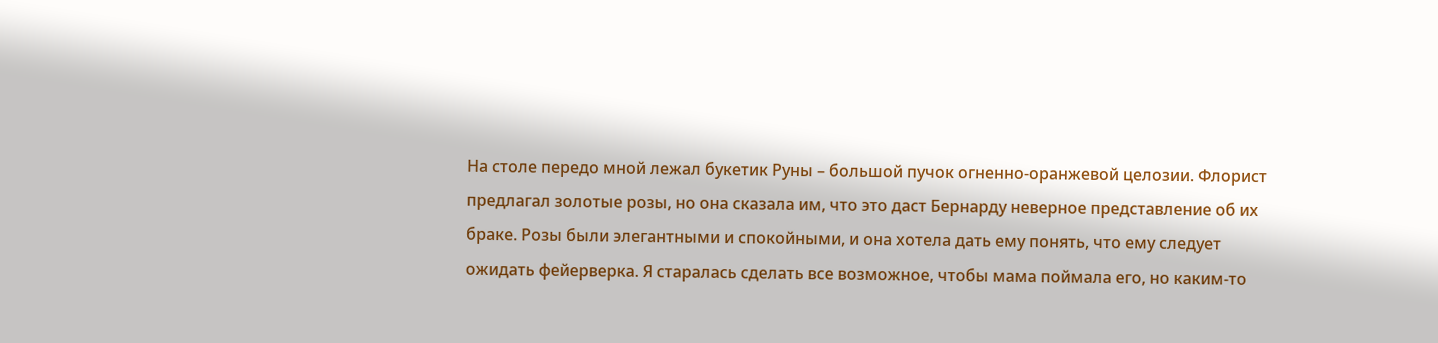На столе передо мной лежал букетик Руны – большой пучок огненно-оранжевой целозии. Флорист предлагал золотые розы, но она сказала им, что это даст Бернарду неверное представление об их браке. Розы были элегантными и спокойными, и она хотела дать ему понять, что ему следует ожидать фейерверка. Я старалась сделать все возможное, чтобы мама поймала его, но каким-то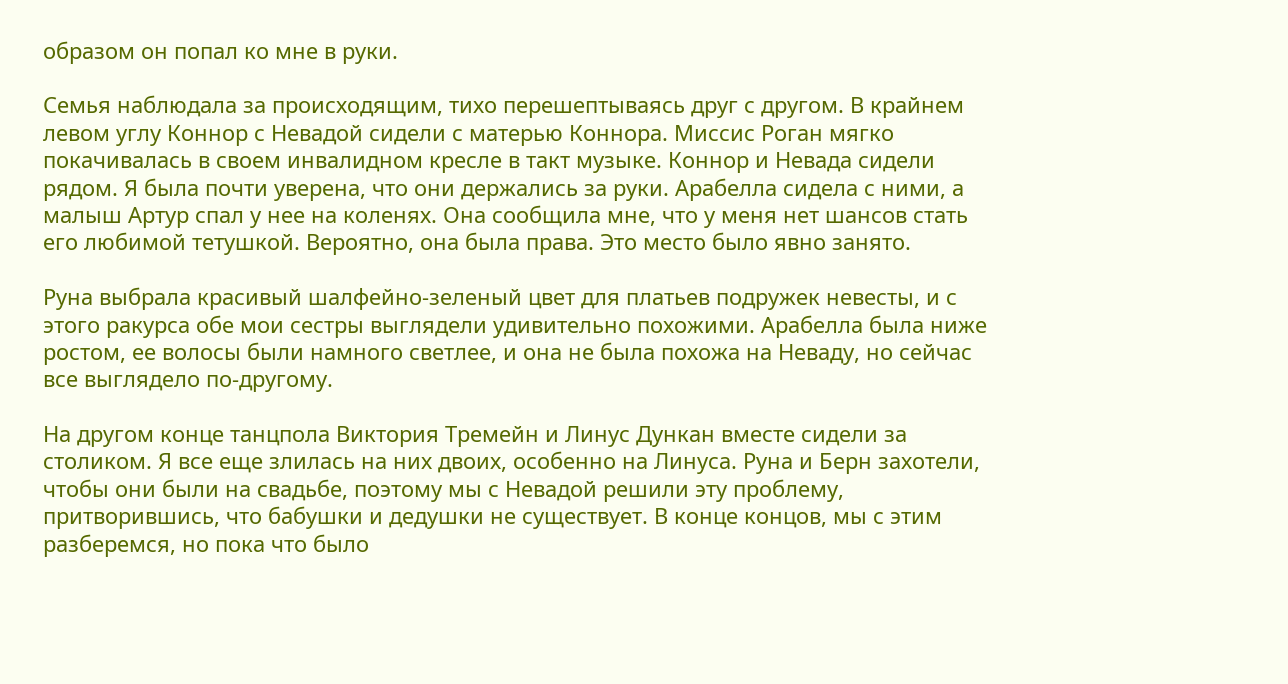образом он попал ко мне в руки.

Семья наблюдала за происходящим, тихо перешептываясь друг с другом. В крайнем левом углу Коннор с Невадой сидели с матерью Коннора. Миссис Роган мягко покачивалась в своем инвалидном кресле в такт музыке. Коннор и Невада сидели рядом. Я была почти уверена, что они держались за руки. Арабелла сидела с ними, а малыш Артур спал у нее на коленях. Она сообщила мне, что у меня нет шансов стать его любимой тетушкой. Вероятно, она была права. Это место было явно занято.

Руна выбрала красивый шалфейно-зеленый цвет для платьев подружек невесты, и с этого ракурса обе мои сестры выглядели удивительно похожими. Арабелла была ниже ростом, ее волосы были намного светлее, и она не была похожа на Неваду, но сейчас все выглядело по-другому.

На другом конце танцпола Виктория Тремейн и Линус Дункан вместе сидели за столиком. Я все еще злилась на них двоих, особенно на Линуса. Руна и Берн захотели, чтобы они были на свадьбе, поэтому мы с Невадой решили эту проблему, притворившись, что бабушки и дедушки не существует. В конце концов, мы с этим разберемся, но пока что было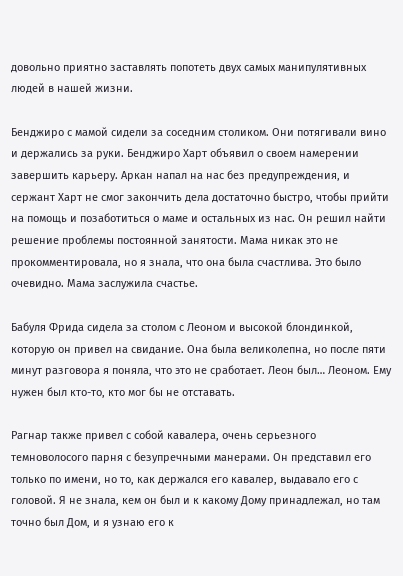довольно приятно заставлять попотеть двух самых манипулятивных людей в нашей жизни.

Бенджиро с мамой сидели за соседним столиком. Они потягивали вино и держались за руки. Бенджиро Харт объявил о своем намерении завершить карьеру. Аркан напал на нас без предупреждения, и сержант Харт не смог закончить дела достаточно быстро, чтобы прийти на помощь и позаботиться о маме и остальных из нас. Он решил найти решение проблемы постоянной занятости. Мама никак это не прокомментировала, но я знала, что она была счастлива. Это было очевидно. Мама заслужила счастье.

Бабуля Фрида сидела за столом с Леоном и высокой блондинкой, которую он привел на свидание. Она была великолепна, но после пяти минут разговора я поняла, что это не сработает. Леон был… Леоном. Ему нужен был кто-то, кто мог бы не отставать.

Рагнар также привел с собой кавалера, очень серьезного темноволосого парня с безупречными манерами. Он представил его только по имени, но то, как держался его кавалер, выдавало его с головой. Я не знала, кем он был и к какому Дому принадлежал, но там точно был Дом, и я узнаю его к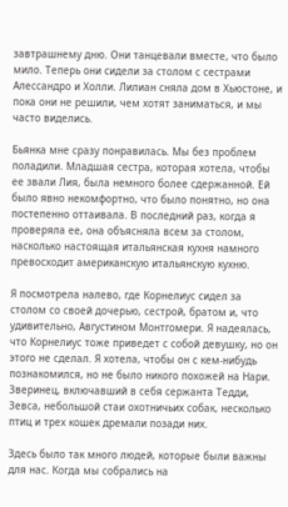завтрашнему дню. Они танцевали вместе, что было мило. Теперь они сидели за столом с сестрами Алессандро и Холли. Лилиан сняла дом в Хьюстоне, и пока они не решили, чем хотят заниматься, и мы часто виделись.

Бьянка мне сразу понравилась. Мы без проблем поладили. Младшая сестра, которая хотела, чтобы ее звали Лия, была немного более сдержанной. Ей было явно некомфортно, что было понятно, но она постепенно оттаивала. В последний раз, когда я проверяла ее, она объясняла всем за столом, насколько настоящая итальянская кухня намного превосходит американскую итальянскую кухню.

Я посмотрела налево, где Корнелиус сидел за столом со своей дочерью, сестрой, братом и, что удивительно, Августином Монтгомери. Я надеялась, что Корнелиус тоже приведет с собой девушку, но он этого не сделал. Я хотела, чтобы он с кем-нибудь познакомился, но не было никого похожей на Нари. Зверинец, включавший в себя сержанта Тедди, Зевса, небольшой стаи охотничьих собак, несколько птиц и трех кошек дремали позади них.

Здесь было так много людей, которые были важны для нас. Когда мы собрались на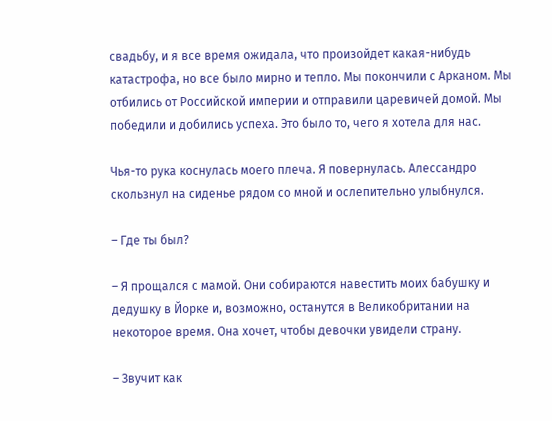свадьбу, и я все время ожидала, что произойдет какая-нибудь катастрофа, но все было мирно и тепло. Мы покончили с Арканом. Мы отбились от Российской империи и отправили царевичей домой. Мы победили и добились успеха. Это было то, чего я хотела для нас.

Чья-то рука коснулась моего плеча. Я повернулась. Алессандро скользнул на сиденье рядом со мной и ослепительно улыбнулся.

– Где ты был?

– Я прощался с мамой. Они собираются навестить моих бабушку и дедушку в Йорке и, возможно, останутся в Великобритании на некоторое время. Она хочет, чтобы девочки увидели страну.

– Звучит как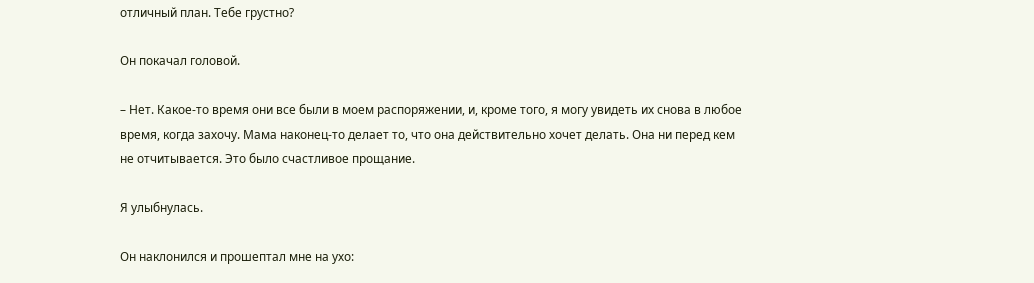отличный план. Тебе грустно?

Он покачал головой.

– Нет. Какое-то время они все были в моем распоряжении, и, кроме того, я могу увидеть их снова в любое время, когда захочу. Мама наконец-то делает то, что она действительно хочет делать. Она ни перед кем не отчитывается. Это было счастливое прощание.

Я улыбнулась.

Он наклонился и прошептал мне на ухо: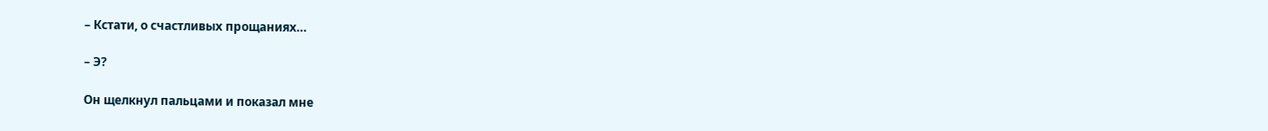– Кстати, о счастливых прощаниях…

– Э?

Он щелкнул пальцами и показал мне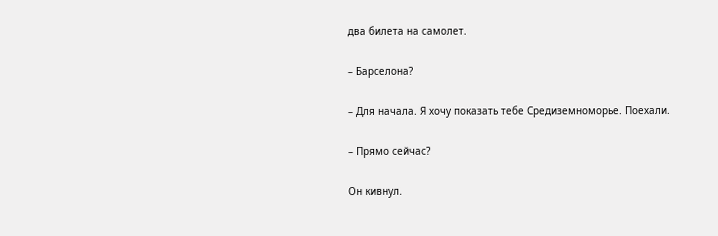два билета на самолет.

– Барселона?

– Для начала. Я хочу показать тебе Средиземноморье. Поехали.

– Прямо сейчас?

Он кивнул.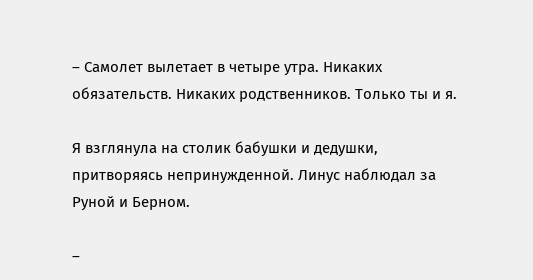– Самолет вылетает в четыре утра. Никаких обязательств. Никаких родственников. Только ты и я.

Я взглянула на столик бабушки и дедушки, притворяясь непринужденной. Линус наблюдал за Руной и Берном.

–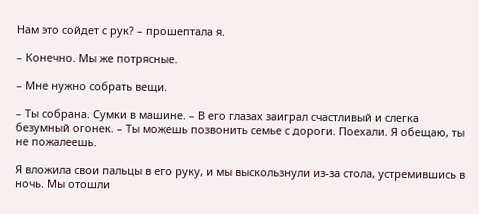Нам это сойдет с рук? – прошептала я.

– Конечно. Мы же потрясные.

– Мне нужно собрать вещи.

– Ты собрана. Сумки в машине. – В его глазах заиграл счастливый и слегка безумный огонек. – Ты можешь позвонить семье с дороги. Поехали. Я обещаю, ты не пожалеешь.

Я вложила свои пальцы в его руку, и мы выскользнули из-за стола, устремившись в ночь. Мы отошли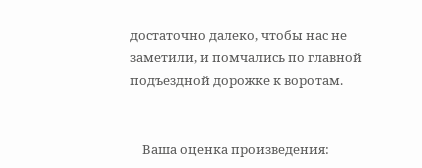достаточно далеко, чтобы нас не заметили, и помчались по главной подъездной дорожке к воротам.


    Ваша оценка произведения: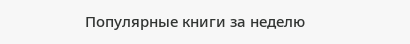Популярные книги за неделю